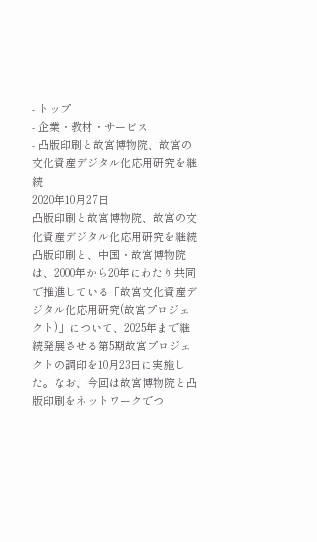- トップ
- 企業・教材・サービス
- 凸版印刷と故宮博物院、故宮の文化資産デジタル化応用研究を継続
2020年10月27日
凸版印刷と故宮博物院、故宮の文化資産デジタル化応用研究を継続
凸版印刷と、中国・故宮博物院は、2000年から20年にわたり共同で推進している「故宮文化資産デジタル化応用研究(故宮プロジェクト)」について、2025年まで継続発展させる第5期故宮プロジェクトの調印を10月23日に実施した。なお、今回は故宮博物院と凸版印刷をネットワークでつ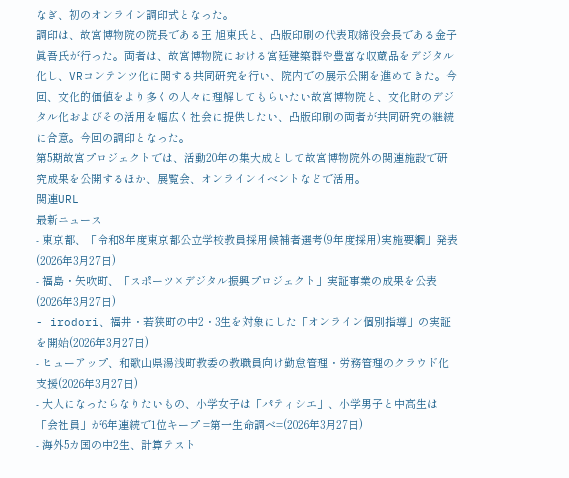なぎ、初のオンライン調印式となった。
調印は、故宮博物院の院長である王 旭東氏と、凸版印刷の代表取締役会長である金子 眞吾氏が行った。両者は、故宮博物院における宮廷建築群や豊富な収蔵品をデジタル化し、VRコンテンツ化に関する共同研究を行い、院内での展示公開を進めてきた。今回、文化的価値をより多くの人々に理解してもらいたい故宮博物院と、文化財のデジタル化およびその活用を幅広く社会に提供したい、凸版印刷の両者が共同研究の継続に合意。今回の調印となった。
第5期故宮プロジェクトでは、活動20年の集大成として故宮博物院外の関連施設で研究成果を公開するほか、展覧会、オンラインイベントなどで活用。
関連URL
最新ニュース
- 東京都、「令和8年度東京都公立学校教員採用候補者選考(9年度採用)実施要綱」発表(2026年3月27日)
- 福島・矢吹町、「スポーツ×デジタル振興プロジェクト」実証事業の成果を公表(2026年3月27日)
- irodori、福井・若狭町の中2・3生を対象にした「オンライン個別指導」の実証を開始(2026年3月27日)
- ヒューアップ、和歌山県湯浅町教委の教職員向け勤怠管理・労務管理のクラウド化支援(2026年3月27日)
- 大人になったらなりたいもの、小学女子は「パティシエ」、小学男子と中高生は「会社員」が6年連続で1位キープ =第一生命調べ=(2026年3月27日)
- 海外5カ国の中2生、計算テスト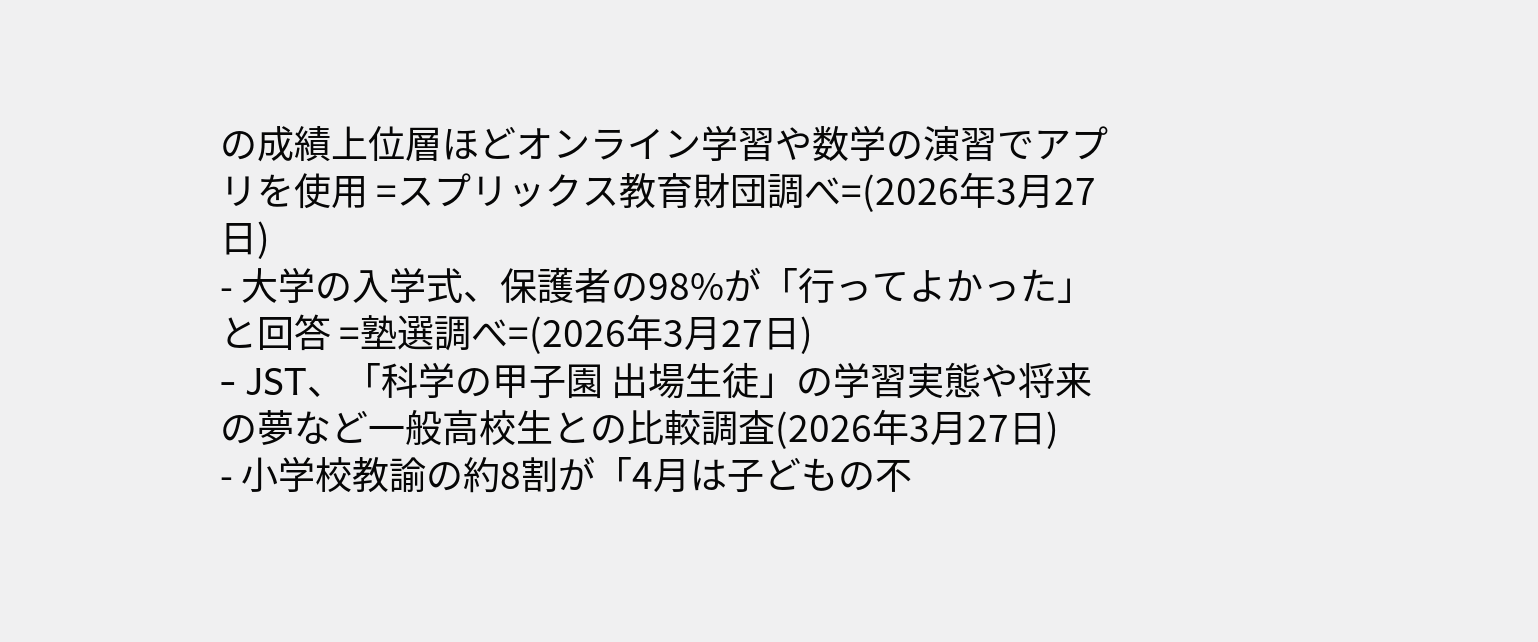の成績上位層ほどオンライン学習や数学の演習でアプリを使用 =スプリックス教育財団調べ=(2026年3月27日)
- 大学の入学式、保護者の98%が「行ってよかった」と回答 =塾選調べ=(2026年3月27日)
- JST、「科学の甲子園 出場生徒」の学習実態や将来の夢など一般高校生との比較調査(2026年3月27日)
- 小学校教諭の約8割が「4月は子どもの不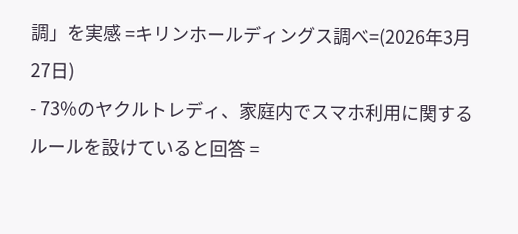調」を実感 =キリンホールディングス調べ=(2026年3月27日)
- 73%のヤクルトレディ、家庭内でスマホ利用に関するルールを設けていると回答 =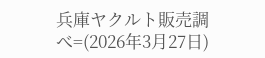兵庫ヤクルト販売調べ=(2026年3月27日)